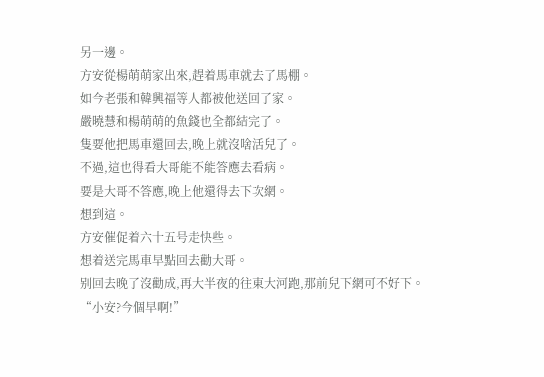另一邊。
方安從楊萌萌家出來,趕着馬車就去了馬棚。
如今老張和韓興福等人都被他送回了家。
嚴曉慧和楊萌萌的魚錢也全都結完了。
隻要他把馬車還回去,晚上就沒啥活兒了。
不過,這也得看大哥能不能答應去看病。
要是大哥不答應,晚上他還得去下次網。
想到這。
方安催促着六十五号走快些。
想着送完馬車早點回去勸大哥。
别回去晚了沒勸成,再大半夜的往東大河跑,那前兒下網可不好下。
“小安?今個早啊!”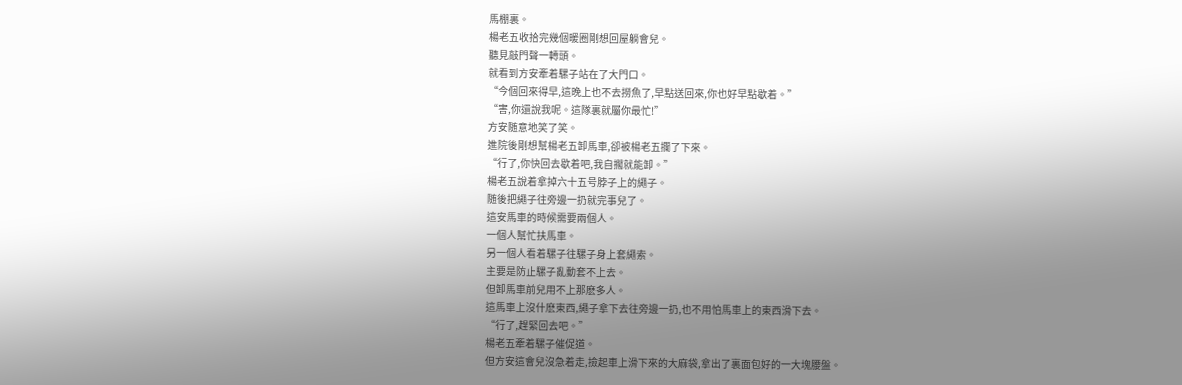馬棚裏。
楊老五收拾完幾個暖圈剛想回屋躺會兒。
聽見敲門聲一轉頭。
就看到方安牽着騾子站在了大門口。
“今個回來得早,這晚上也不去撈魚了,早點送回來,你也好早點歇着。”
“害,你還說我呢。這隊裏就屬你最忙!”
方安随意地笑了笑。
進院後剛想幫楊老五卸馬車,卻被楊老五攔了下來。
“行了,你快回去歇着吧,我自擱就能卸。”
楊老五說着拿掉六十五号脖子上的繩子。
随後把繩子往旁邊一扔就完事兒了。
這安馬車的時候需要兩個人。
一個人幫忙扶馬車。
另一個人看着騾子往騾子身上套繩索。
主要是防止騾子亂動套不上去。
但卸馬車前兒用不上那麽多人。
這馬車上沒什麽東西,繩子拿下去往旁邊一扔,也不用怕馬車上的東西滑下去。
“行了,趕緊回去吧。”
楊老五牽着騾子催促道。
但方安這會兒沒急着走,撿起車上滑下來的大麻袋,拿出了裏面包好的一大塊腰盤。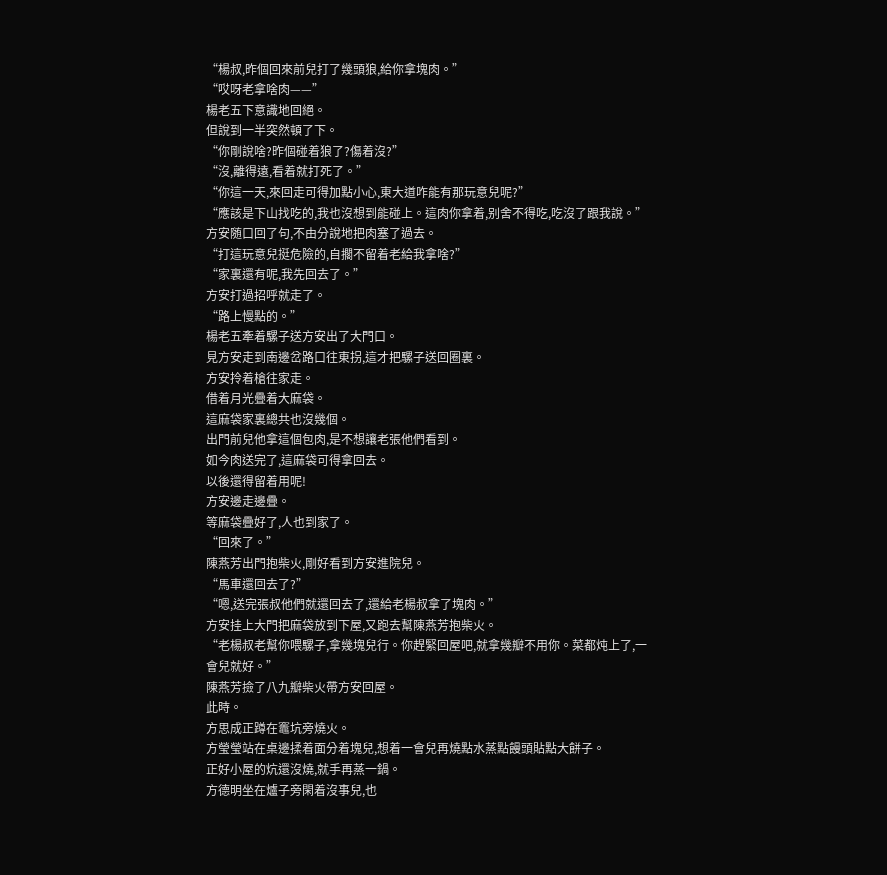“楊叔,昨個回來前兒打了幾頭狼,給你拿塊肉。”
“哎呀老拿啥肉——”
楊老五下意識地回絕。
但說到一半突然頓了下。
“你剛說啥?昨個碰着狼了?傷着沒?”
“沒,離得遠,看着就打死了。”
“你這一天,來回走可得加點小心,東大道咋能有那玩意兒呢?”
“應該是下山找吃的,我也沒想到能碰上。這肉你拿着,别舍不得吃,吃沒了跟我說。”
方安随口回了句,不由分說地把肉塞了過去。
“打這玩意兒挺危險的,自擱不留着老給我拿啥?”
“家裏還有呢,我先回去了。”
方安打過招呼就走了。
“路上慢點的。”
楊老五牽着騾子送方安出了大門口。
見方安走到南邊岔路口往東拐,這才把騾子送回圈裏。
方安拎着槍往家走。
借着月光疊着大麻袋。
這麻袋家裏總共也沒幾個。
出門前兒他拿這個包肉,是不想讓老張他們看到。
如今肉送完了,這麻袋可得拿回去。
以後還得留着用呢!
方安邊走邊疊。
等麻袋疊好了,人也到家了。
“回來了。”
陳燕芳出門抱柴火,剛好看到方安進院兒。
“馬車還回去了?”
“嗯,送完張叔他們就還回去了,還給老楊叔拿了塊肉。”
方安挂上大門把麻袋放到下屋,又跑去幫陳燕芳抱柴火。
“老楊叔老幫你喂騾子,拿幾塊兒行。你趕緊回屋吧,就拿幾瓣不用你。菜都炖上了,一會兒就好。”
陳燕芳撿了八九瓣柴火帶方安回屋。
此時。
方思成正蹲在竈坑旁燒火。
方瑩瑩站在桌邊揉着面分着塊兒,想着一會兒再燒點水蒸點饅頭貼點大餅子。
正好小屋的炕還沒燒,就手再蒸一鍋。
方德明坐在爐子旁閑着沒事兒,也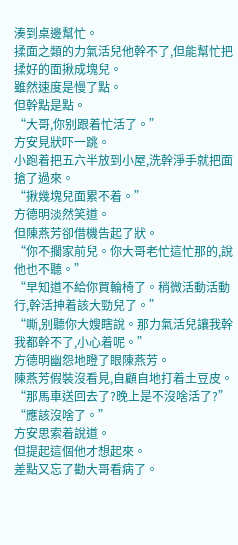湊到桌邊幫忙。
揉面之類的力氣活兒他幹不了,但能幫忙把揉好的面揪成塊兒。
雖然速度是慢了點。
但幹點是點。
“大哥,你别跟着忙活了。”
方安見狀吓一跳。
小跑着把五六半放到小屋,洗幹淨手就把面搶了過來。
“揪幾塊兒面累不着。”
方德明淡然笑道。
但陳燕芳卻借機告起了狀。
“你不擱家前兒。你大哥老忙這忙那的,說他也不聽。”
“早知道不給你買輪椅了。稍微活動活動行,幹活抻着該大勁兒了。”
“嘶,别聽你大嫂瞎說。那力氣活兒讓我幹我都幹不了,小心着呢。”
方德明幽怨地瞪了眼陳燕芳。
陳燕芳假裝沒看見,自顧自地打着土豆皮。
“那馬車送回去了?晚上是不沒啥活了?”
“應該沒啥了。”
方安思索着說道。
但提起這個他才想起來。
差點又忘了勸大哥看病了。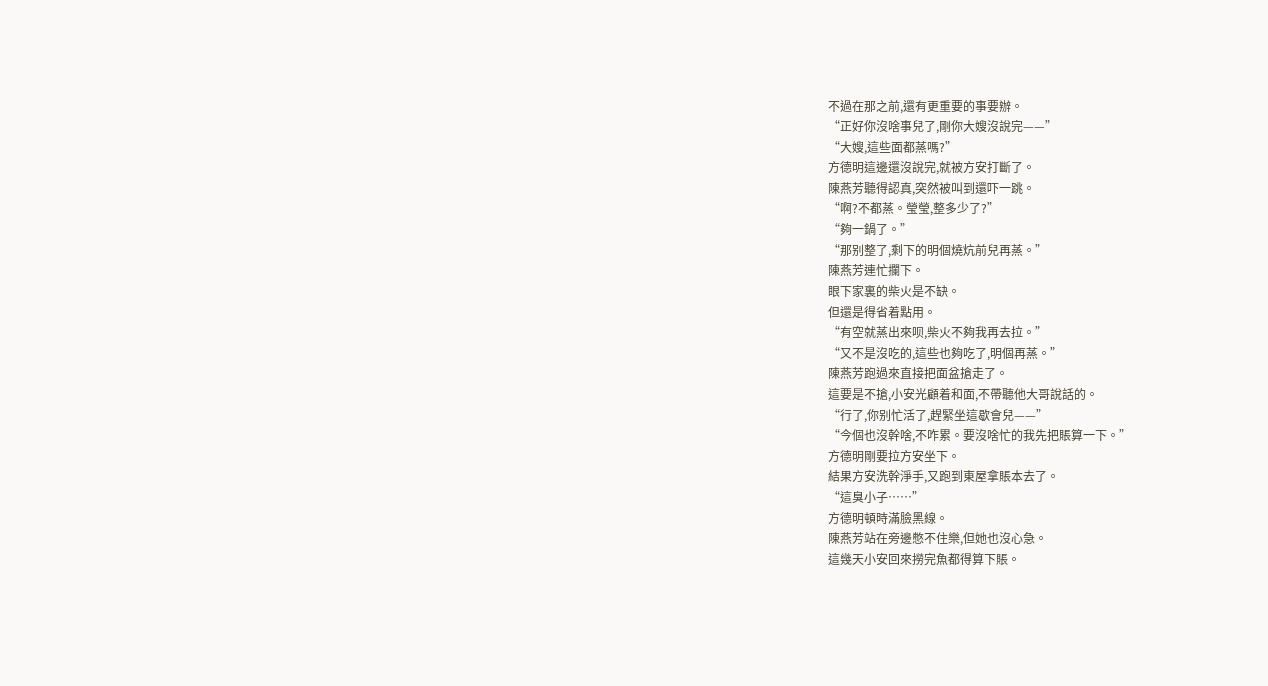不過在那之前,還有更重要的事要辦。
“正好你沒啥事兒了,剛你大嫂沒說完——”
“大嫂,這些面都蒸嗎?”
方德明這邊還沒說完,就被方安打斷了。
陳燕芳聽得認真,突然被叫到還吓一跳。
“啊?不都蒸。瑩瑩,整多少了?”
“夠一鍋了。”
“那别整了,剩下的明個燒炕前兒再蒸。”
陳燕芳連忙攔下。
眼下家裏的柴火是不缺。
但還是得省着點用。
“有空就蒸出來呗,柴火不夠我再去拉。”
“又不是沒吃的,這些也夠吃了,明個再蒸。”
陳燕芳跑過來直接把面盆搶走了。
這要是不搶,小安光顧着和面,不帶聽他大哥說話的。
“行了,你别忙活了,趕緊坐這歇會兒——”
“今個也沒幹啥,不咋累。要沒啥忙的我先把賬算一下。”
方德明剛要拉方安坐下。
結果方安洗幹淨手,又跑到東屋拿賬本去了。
“這臭小子……”
方德明頓時滿臉黑線。
陳燕芳站在旁邊憋不住樂,但她也沒心急。
這幾天小安回來撈完魚都得算下賬。